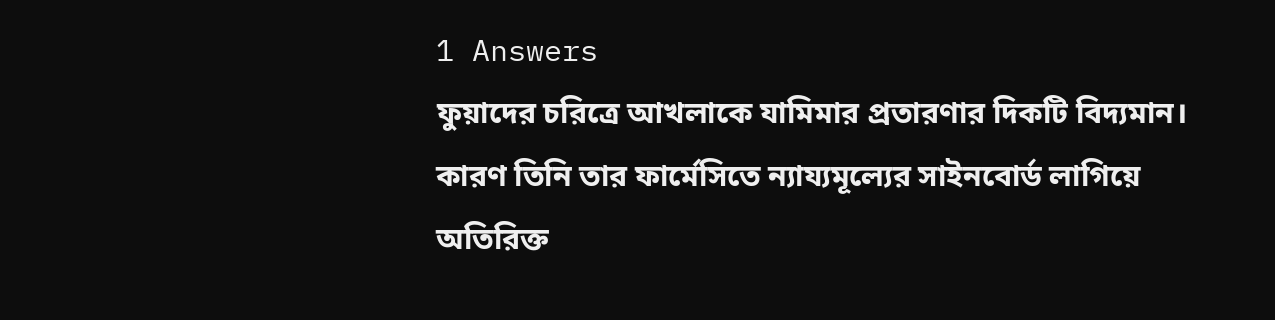1 Answers
ফুয়াদের চরিত্রে আখলাকে যামিমার প্রতারণার দিকটি বিদ্যমান। কারণ তিনি তার ফার্মেসিতে ন্যায্যমূল্যের সাইনবোর্ড লাগিয়ে অতিরিক্ত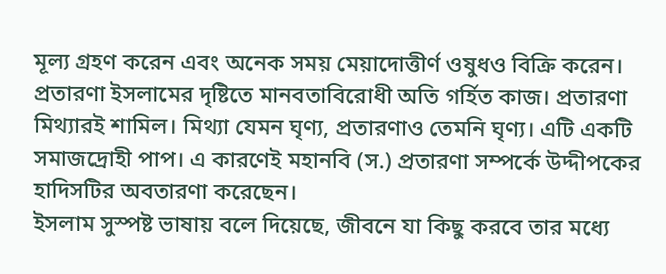মূল্য গ্রহণ করেন এবং অনেক সময় মেয়াদোত্তীর্ণ ওষুধও বিক্রি করেন।
প্রতারণা ইসলামের দৃষ্টিতে মানবতাবিরোধী অতি গর্হিত কাজ। প্রতারণা মিথ্যারই শামিল। মিথ্যা যেমন ঘৃণ্য, প্রতারণাও তেমনি ঘৃণ্য। এটি একটি সমাজদ্রোহী পাপ। এ কারণেই মহানবি (স.) প্রতারণা সম্পর্কে উদ্দীপকের হাদিসটির অবতারণা করেছেন।
ইসলাম সুস্পষ্ট ভাষায় বলে দিয়েছে, জীবনে যা কিছু করবে তার মধ্যে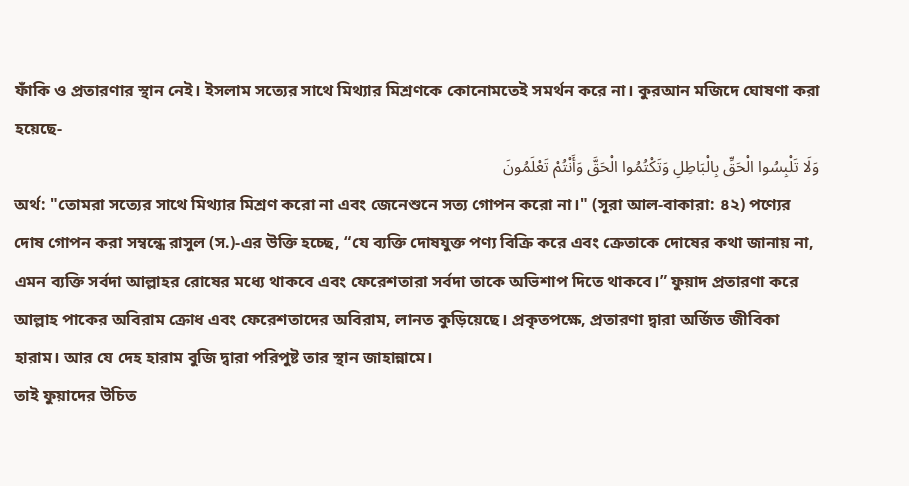ফাঁকি ও প্রতারণার স্থান নেই। ইসলাম সত্যের সাথে মিথ্যার মিশ্রণকে কোনোমতেই সমর্থন করে না। কুরআন মজিদে ঘোষণা করা হয়েছে-
وَلَا تَلْبِسُوا الْحَقِّ بِالْبَاطِلِ وَتَكْتُمُوا الْحَقَّ وَأَنْتُمْ تَعْلَمُونَ
অর্থ: "তোমরা সত্যের সাথে মিথ্যার মিশ্রণ করো না এবং জেনেশুনে সত্য গোপন করো না।" (সূরা আল-বাকারা: ৪২) পণ্যের দোষ গোপন করা সম্বন্ধে রাসুল (স.)-এর উক্তি হচ্ছে, “যে ব্যক্তি দোষযুক্ত পণ্য বিক্রি করে এবং ক্রেতাকে দোষের কথা জানায় না, এমন ব্যক্তি সর্বদা আল্লাহর রোষের মধ্যে থাকবে এবং ফেরেশতারা সর্বদা তাকে অভিশাপ দিতে থাকবে।” ফুয়াদ প্রতারণা করে আল্লাহ পাকের অবিরাম ক্রোধ এবং ফেরেশতাদের অবিরাম, লানত কুড়িয়েছে। প্রকৃতপক্ষে, প্রতারণা দ্বারা অর্জিত জীবিকা হারাম। আর যে দেহ হারাম বুজি দ্বারা পরিপুষ্ট তার স্থান জাহান্নামে।
তাই ফুয়াদের উচিত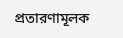প্রতারণামূলক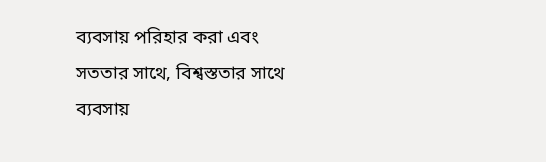ব্যবসায় পরিহার করা এবং সততার সাথে, বিশ্বস্ততার সাথে ব্যবসায়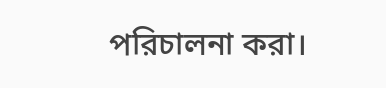পরিচালনা করা।